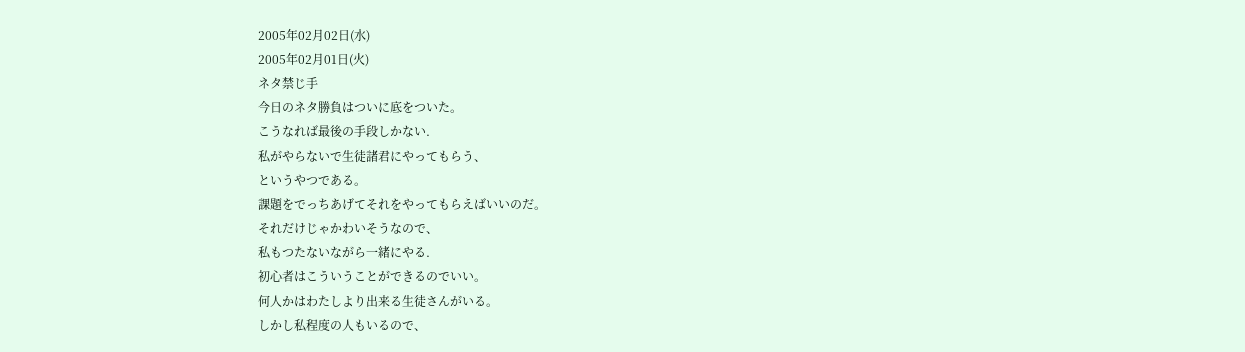2005年02月02日(水)
2005年02月01日(火)
ネタ禁じ手
今日のネタ勝負はついに底をついた。
こうなれば最後の手段しかない.
私がやらないで生徒諸君にやってもらう、
というやつである。
課題をでっちあげてそれをやってもらえばいいのだ。
それだけじゃかわいそうなので、
私もつたないながら一緒にやる.
初心者はこういうことができるのでいい。
何人かはわたしより出来る生徒さんがいる。
しかし私程度の人もいるので、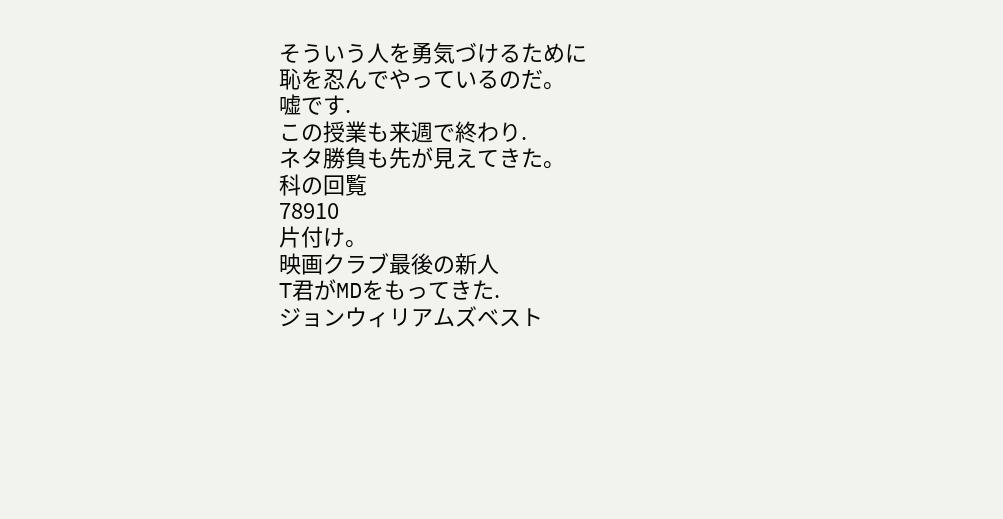そういう人を勇気づけるために
恥を忍んでやっているのだ。
嘘です.
この授業も来週で終わり.
ネタ勝負も先が見えてきた。
科の回覧
78910
片付け。
映画クラブ最後の新人
T君がMDをもってきた.
ジョンウィリアムズベスト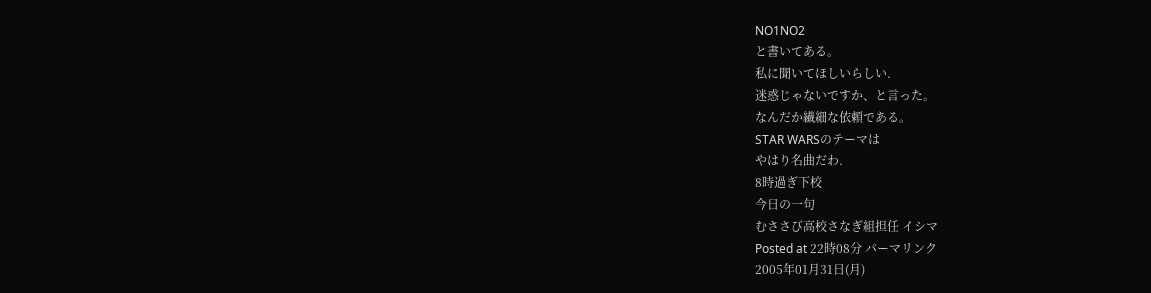NO1NO2
と書いてある。
私に聞いてほしいらしい.
迷惑じゃないですか、と言った。
なんだか繊細な依頼である。
STAR WARSのテーマは
やはり名曲だわ.
8時過ぎ下校
今日の一句
むささび高校さなぎ組担任 イシマ
Posted at 22時08分 パーマリンク
2005年01月31日(月)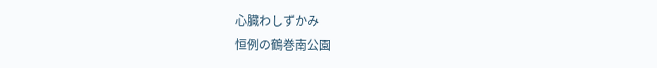心臓わしずかみ
恒例の鶴巻南公園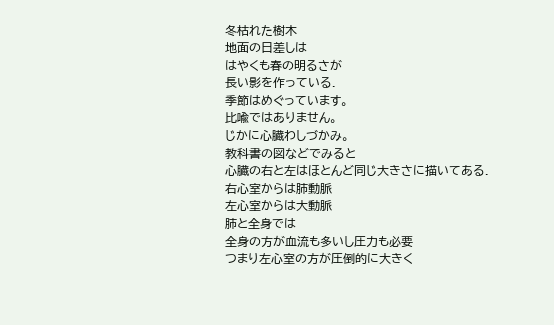冬枯れた樹木
地面の日差しは
はやくも春の明るさが
長い影を作っている.
季節はめぐっています。
比喩ではありません。
じかに心臓わしづかみ。
教科書の図などでみると
心臓の右と左はほとんど同じ大きさに描いてある.
右心室からは肺動脈
左心室からは大動脈
肺と全身では
全身の方が血流も多いし圧力も必要
つまり左心室の方が圧倒的に大きく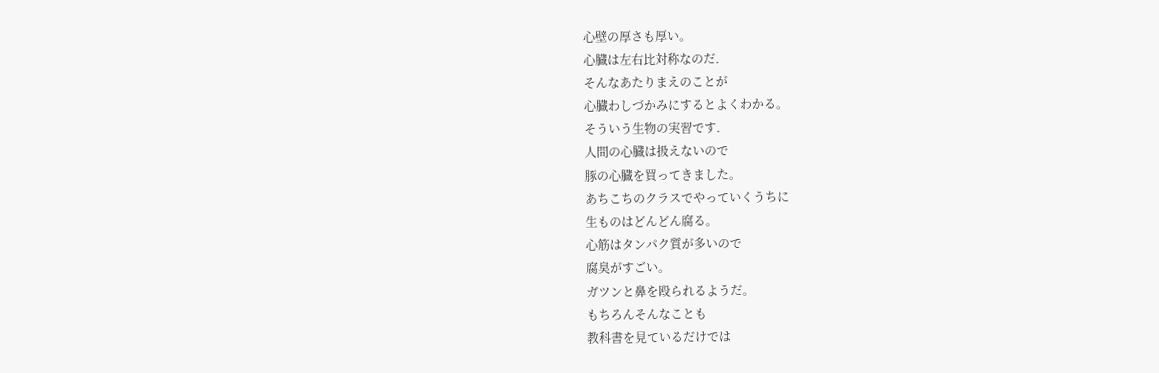心壁の厚さも厚い。
心臓は左右比対称なのだ.
そんなあたりまえのことが
心臓わしづかみにするとよくわかる。
そういう生物の実習です.
人間の心臓は扱えないので
豚の心臓を買ってきました。
あちこちのクラスでやっていくうちに
生ものはどんどん腐る。
心筋はタンパク質が多いので
腐臭がすごい。
ガツンと鼻を殴られるようだ。
もちろんそんなことも
教科書を見ているだけでは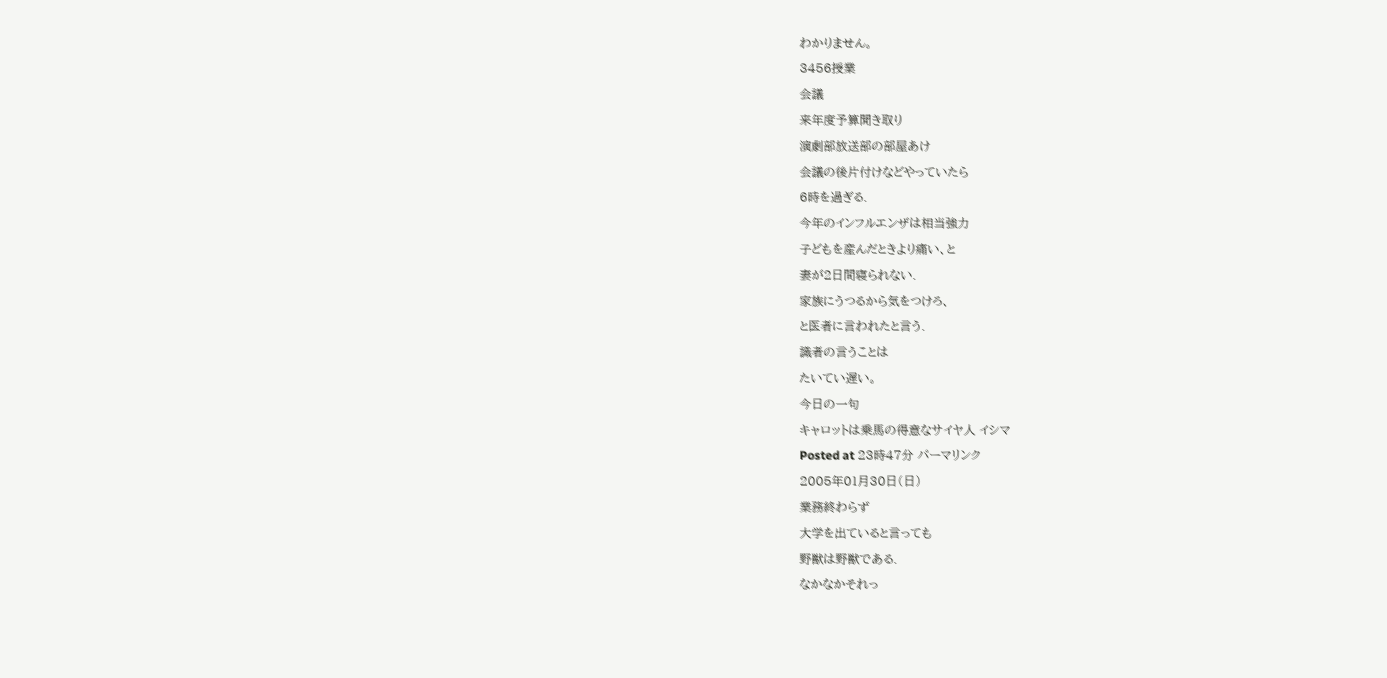わかりません。
3456授業
会議
来年度予算聞き取り
演劇部放送部の部屋あけ
会議の後片付けなどやっていたら
6時を過ぎる.
今年のインフルエンザは相当強力
子どもを産んだときより痛い、と
妻が2日間寝られない.
家族にうつるから気をつけろ、
と医者に言われたと言う.
識者の言うことは
たいてい遅い。
今日の一句
キャロットは乗馬の得意なサイヤ人 イシマ
Posted at 23時47分 パーマリンク
2005年01月30日(日)
業務終わらず
大学を出ていると言っても
野獣は野獣である.
なかなかそれっ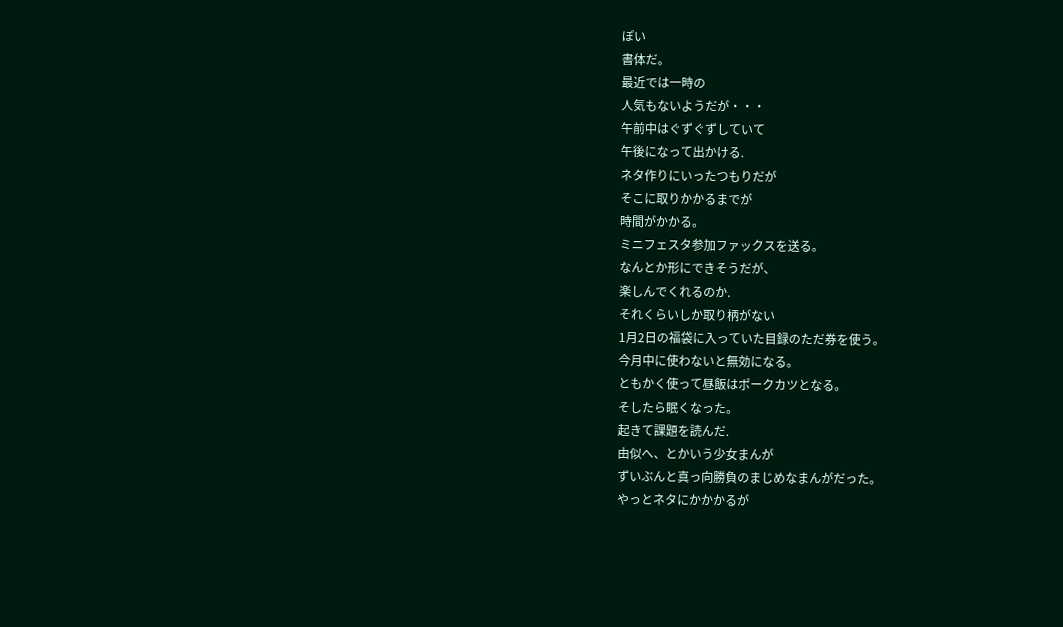ぽい
書体だ。
最近では一時の
人気もないようだが・・・
午前中はぐずぐずしていて
午後になって出かける.
ネタ作りにいったつもりだが
そこに取りかかるまでが
時間がかかる。
ミニフェスタ参加ファックスを送る。
なんとか形にできそうだが、
楽しんでくれるのか.
それくらいしか取り柄がない
1月2日の福袋に入っていた目録のただ券を使う。
今月中に使わないと無効になる。
ともかく使って昼飯はポークカツとなる。
そしたら眠くなった。
起きて課題を読んだ.
由似へ、とかいう少女まんが
ずいぶんと真っ向勝負のまじめなまんがだった。
やっとネタにかかかるが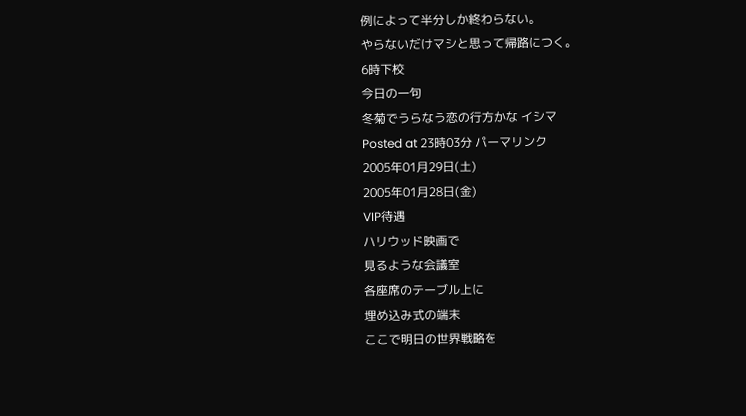例によって半分しか終わらない。
やらないだけマシと思って帰路につく。
6時下校
今日の一句
冬菊でうらなう恋の行方かな イシマ
Posted at 23時03分 パーマリンク
2005年01月29日(土)
2005年01月28日(金)
VIP待遇
ハリウッド映画で
見るような会議室
各座席のテーブル上に
埋め込み式の端末
ここで明日の世界戦略を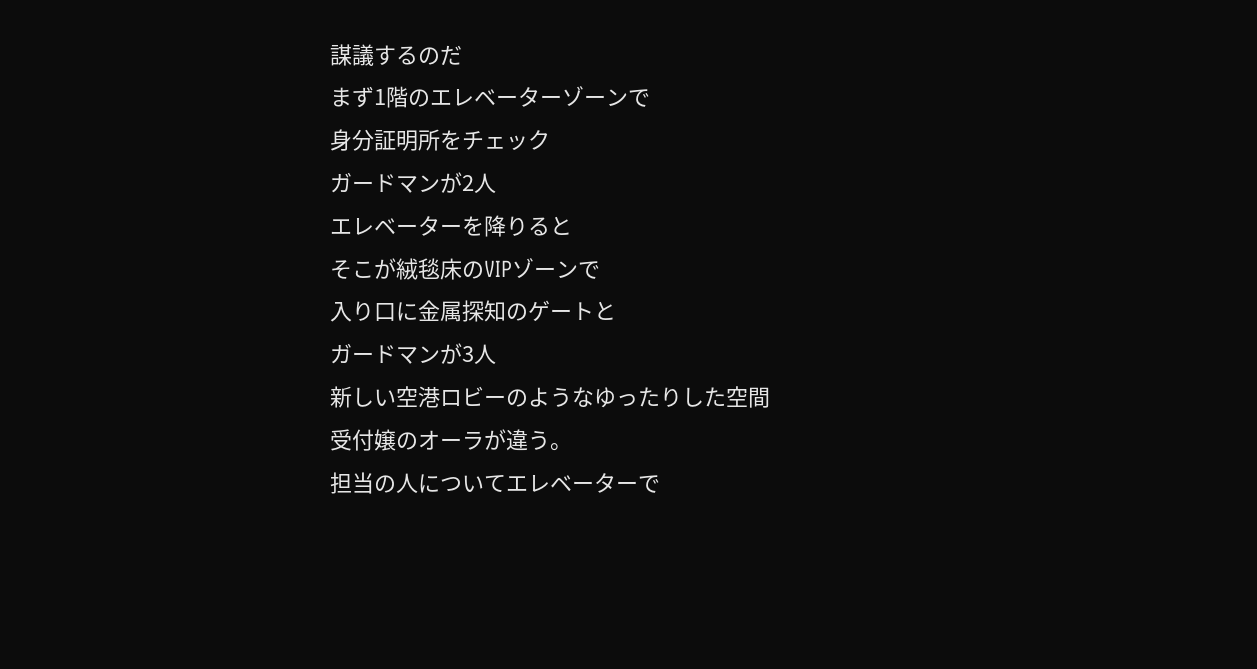謀議するのだ
まず1階のエレベーターゾーンで
身分証明所をチェック
ガードマンが2人
エレベーターを降りると
そこが絨毯床のVIPゾーンで
入り口に金属探知のゲートと
ガードマンが3人
新しい空港ロビーのようなゆったりした空間
受付嬢のオーラが違う。
担当の人についてエレベーターで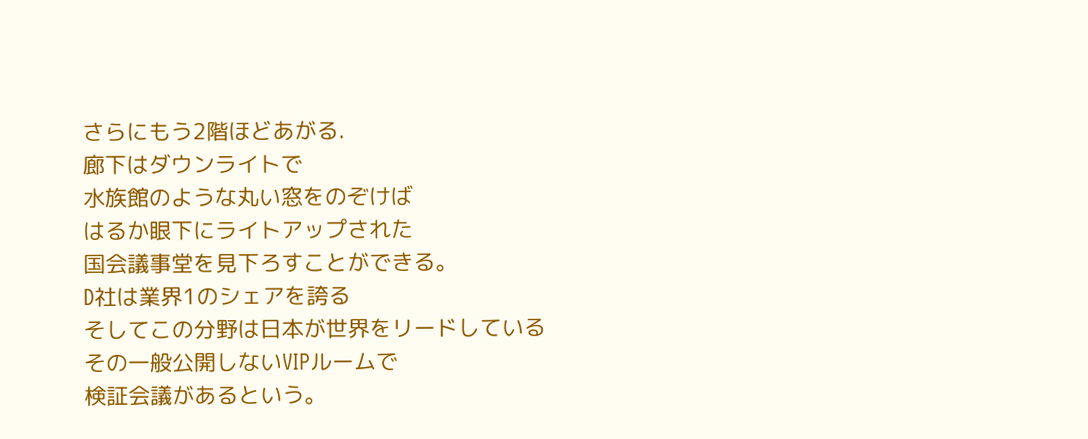さらにもう2階ほどあがる.
廊下はダウンライトで
水族館のような丸い窓をのぞけば
はるか眼下にライトアップされた
国会議事堂を見下ろすことができる。
D社は業界1のシェアを誇る
そしてこの分野は日本が世界をリードしている
その一般公開しないVIPルームで
検証会議があるという。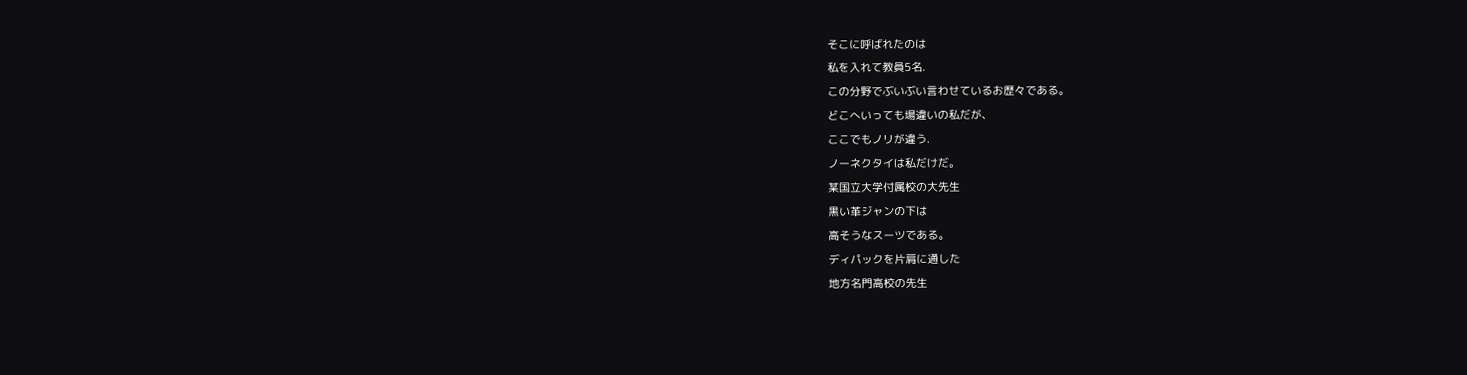そこに呼ばれたのは
私を入れて教員5名.
この分野でぶいぶい言わせているお歴々である。
どこへいっても場違いの私だが、
ここでもノリが違う.
ノーネクタイは私だけだ。
某国立大学付属校の大先生
黒い革ジャンの下は
高そうなスーツである。
ディパックを片肩に通した
地方名門高校の先生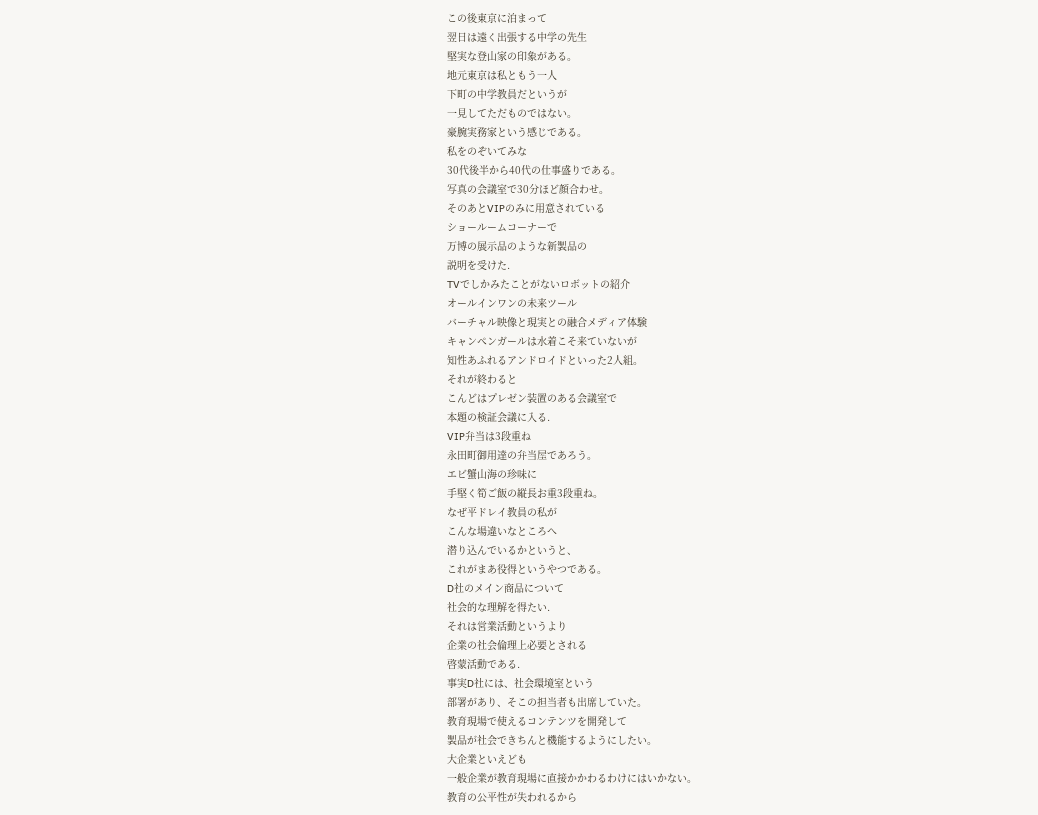この後東京に泊まって
翌日は遠く出張する中学の先生
堅実な登山家の印象がある。
地元東京は私ともう一人
下町の中学教員だというが
一見してただものではない。
豪腕実務家という感じである。
私をのぞいてみな
30代後半から40代の仕事盛りである。
写真の会議室で30分ほど顔合わせ。
そのあとVIPのみに用意されている
ショールームコーナーで
万博の展示品のような新製品の
説明を受けた.
TVでしかみたことがないロボットの紹介
オールインワンの未来ツール
バーチャル映像と現実との融合メディア体験
キャンペンガールは水着こそ来ていないが
知性あふれるアンドロイドといった2人組。
それが終わると
こんどはプレゼン装置のある会議室で
本題の検証会議に入る.
VIP弁当は3段重ね
永田町御用達の弁当屋であろう。
エビ蟹山海の珍味に
手堅く筍ご飯の縦長お重3段重ね。
なぜ平ドレイ教員の私が
こんな場違いなところへ
潜り込んでいるかというと、
これがまあ役得というやつである。
D社のメイン商品について
社会的な理解を得たい.
それは営業活動というより
企業の社会倫理上必要とされる
啓蒙活動である.
事実D社には、社会環境室という
部署があり、そこの担当者も出席していた。
教育現場で使えるコンテンツを開発して
製品が社会できちんと機能するようにしたい。
大企業といえども
一般企業が教育現場に直接かかわるわけにはいかない。
教育の公平性が失われるから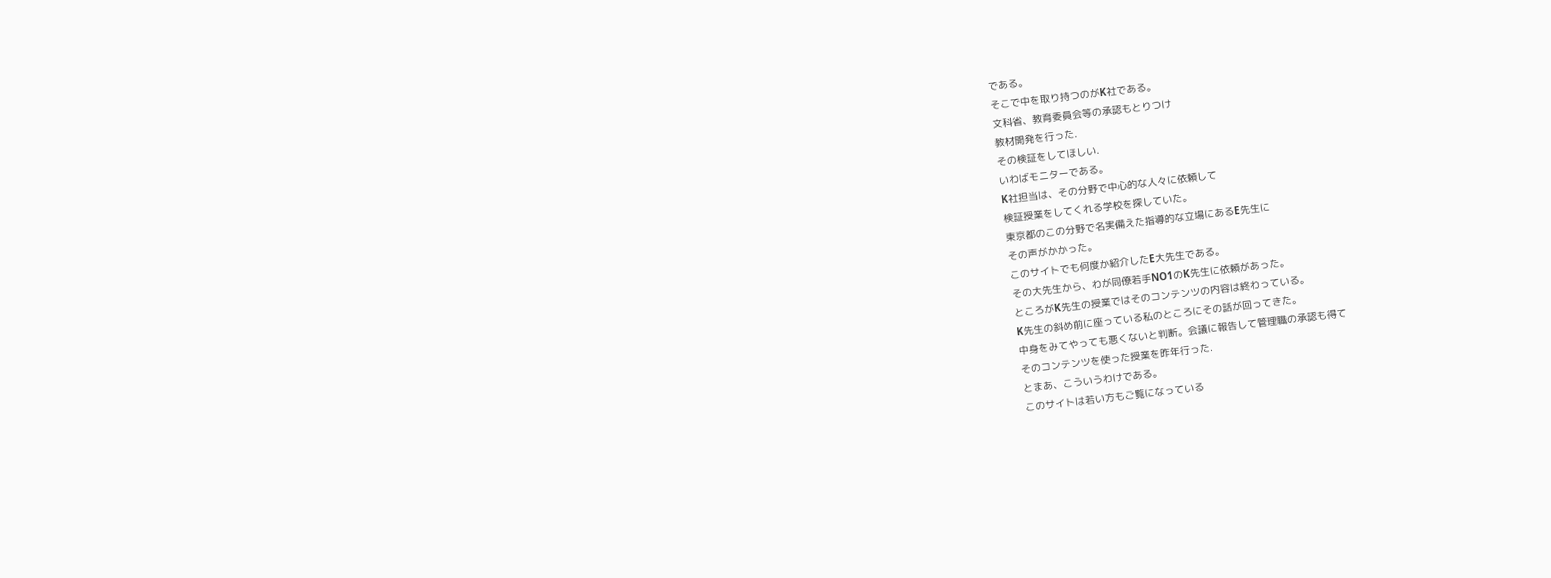である。
そこで中を取り持つのがK社である。
文科省、教育委員会等の承認もとりつけ
教材開発を行った.
その検証をしてほしい.
いわばモニターである。
K社担当は、その分野で中心的な人々に依頼して
検証授業をしてくれる学校を探していた。
東京都のこの分野で名実備えた指導的な立場にあるE先生に
その声がかかった。
このサイトでも何度か紹介したE大先生である。
その大先生から、わが同僚若手NO1のK先生に依頼があった。
ところがK先生の授業ではそのコンテンツの内容は終わっている。
K先生の斜め前に座っている私のところにその話が回ってきた。
中身をみてやっても悪くないと判断。会議に報告して管理職の承認も得て
そのコンテンツを使った授業を昨年行った.
とまあ、こういうわけである。
このサイトは若い方もご覧になっている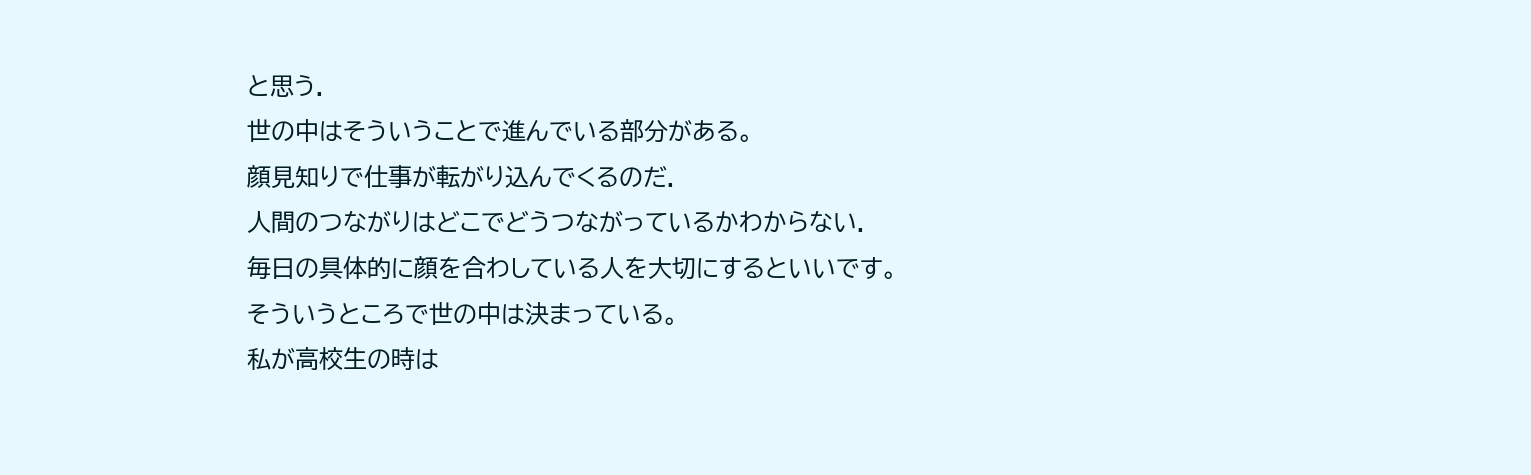と思う.
世の中はそういうことで進んでいる部分がある。
顔見知りで仕事が転がり込んでくるのだ.
人間のつながりはどこでどうつながっているかわからない.
毎日の具体的に顔を合わしている人を大切にするといいです。
そういうところで世の中は決まっている。
私が高校生の時は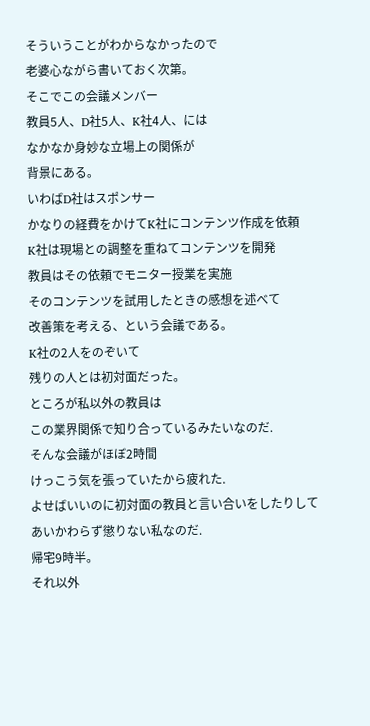そういうことがわからなかったので
老婆心ながら書いておく次第。
そこでこの会議メンバー
教員5人、D社5人、K社4人、には
なかなか身妙な立場上の関係が
背景にある。
いわばD社はスポンサー
かなりの経費をかけてK社にコンテンツ作成を依頼
K社は現場との調整を重ねてコンテンツを開発
教員はその依頼でモニター授業を実施
そのコンテンツを試用したときの感想を述べて
改善策を考える、という会議である。
K社の2人をのぞいて
残りの人とは初対面だった。
ところが私以外の教員は
この業界関係で知り合っているみたいなのだ.
そんな会議がほぼ2時間
けっこう気を張っていたから疲れた.
よせばいいのに初対面の教員と言い合いをしたりして
あいかわらず懲りない私なのだ.
帰宅9時半。
それ以外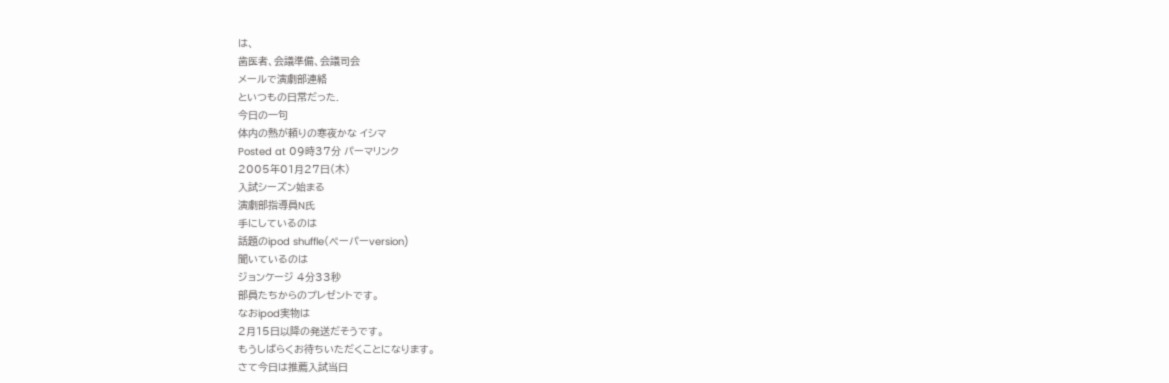は、
歯医者、会議準備、会議司会
メールで演劇部連絡
といつもの日常だった.
今日の一句
体内の熱が頼りの寒夜かな イシマ
Posted at 09時37分 パーマリンク
2005年01月27日(木)
入試シーズン始まる
演劇部指導員N氏
手にしているのは
話題のipod shuffle(ペーパーversion)
聞いているのは
ジョンケージ 4分33秒
部員たちからのプレゼントです。
なおipod実物は
2月15日以降の発送だそうです。
もうしばらくお待ちいただくことになります。
さて今日は推薦入試当日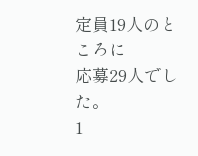定員19人のところに
応募29人でした。
1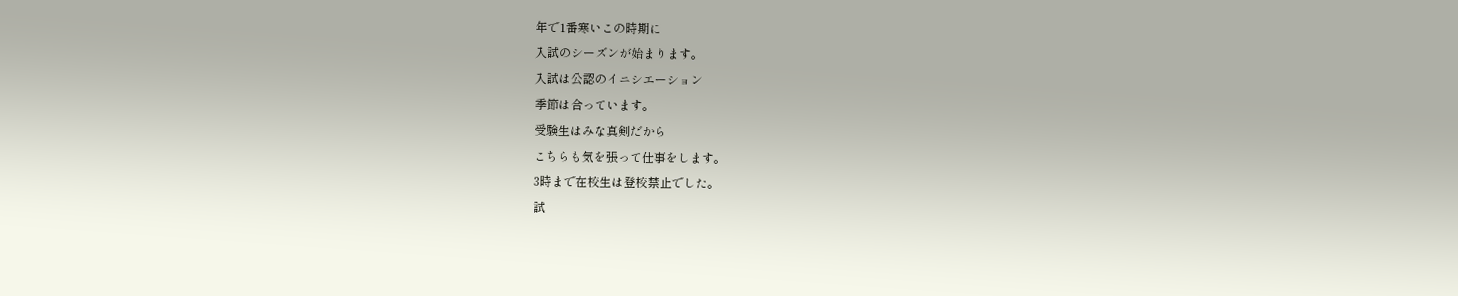年で1番寒いこの時期に
入試のシーズンが始まります。
入試は公認のイニシエーション
季節は合っています。
受験生はみな真剣だから
こちらも気を張って仕事をします。
3時まで在校生は登校禁止でした。
試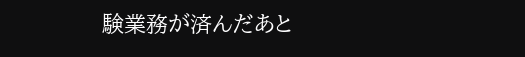験業務が済んだあと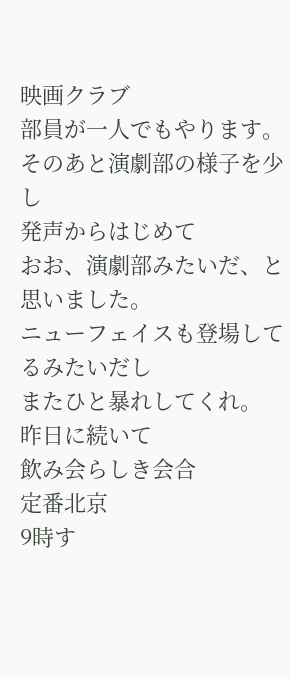映画クラブ
部員が一人でもやります。
そのあと演劇部の様子を少し
発声からはじめて
おお、演劇部みたいだ、と思いました。
ニューフェイスも登場してるみたいだし
またひと暴れしてくれ。
昨日に続いて
飲み会らしき会合
定番北京
9時す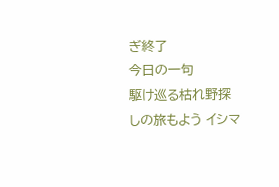ぎ終了
今日の一句
駆け巡る枯れ野探しの旅もよう イシマ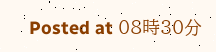Posted at 08時30分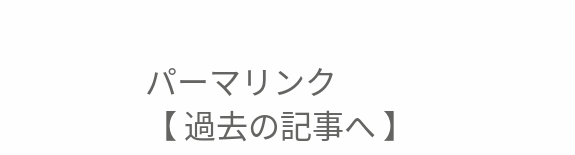パーマリンク
【 過去の記事へ 】